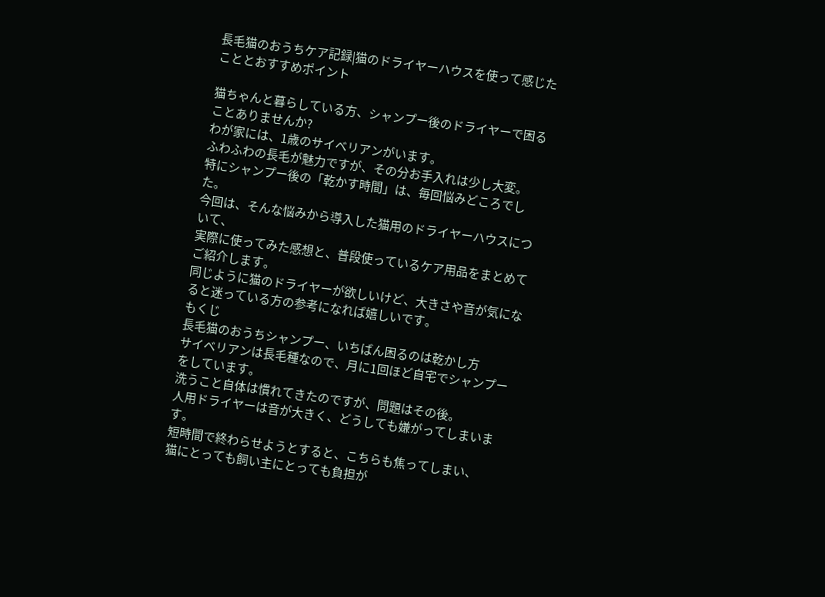長毛猫のおうちケア記録|猫のドライヤーハウスを使って感じたこととおすすめポイント

猫ちゃんと暮らしている方、シャンプー後のドライヤーで困ることありませんか?
わが家には、1歳のサイベリアンがいます。
ふわふわの長毛が魅力ですが、その分お手入れは少し大変。
特にシャンプー後の「乾かす時間」は、毎回悩みどころでした。
今回は、そんな悩みから導入した猫用のドライヤーハウスについて、
実際に使ってみた感想と、普段使っているケア用品をまとめてご紹介します。
同じように猫のドライヤーが欲しいけど、大きさや音が気になると迷っている方の参考になれば嬉しいです。
もくじ
長毛猫のおうちシャンプー、いちばん困るのは乾かし方
サイベリアンは長毛種なので、月に1回ほど自宅でシャンプーをしています。
洗うこと自体は慣れてきたのですが、問題はその後。
人用ドライヤーは音が大きく、どうしても嫌がってしまいます。
短時間で終わらせようとすると、こちらも焦ってしまい、
猫にとっても飼い主にとっても負担が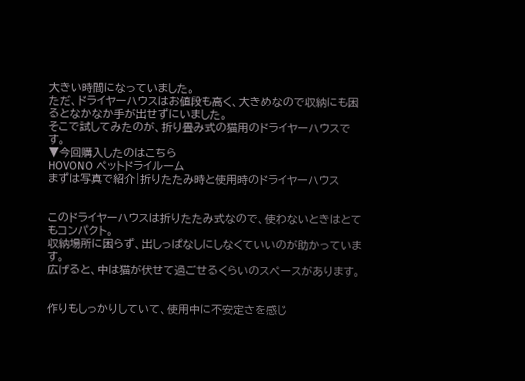大きい時間になっていました。
ただ、ドライヤーハウスはお値段も高く、大きめなので収納にも困るとなかなか手が出せずにいました。
そこで試してみたのが、折り畳み式の猫用のドライヤーハウスです。
▼今回購入したのはこちら
HOVONO ペットドライルーム
まずは写真で紹介|折りたたみ時と使用時のドライヤーハウス


このドライヤーハウスは折りたたみ式なので、使わないときはとてもコンパクト。
収納場所に困らず、出しっぱなしにしなくていいのが助かっています。
広げると、中は猫が伏せて過ごせるくらいのスペースがあります。


作りもしっかりしていて、使用中に不安定さを感じ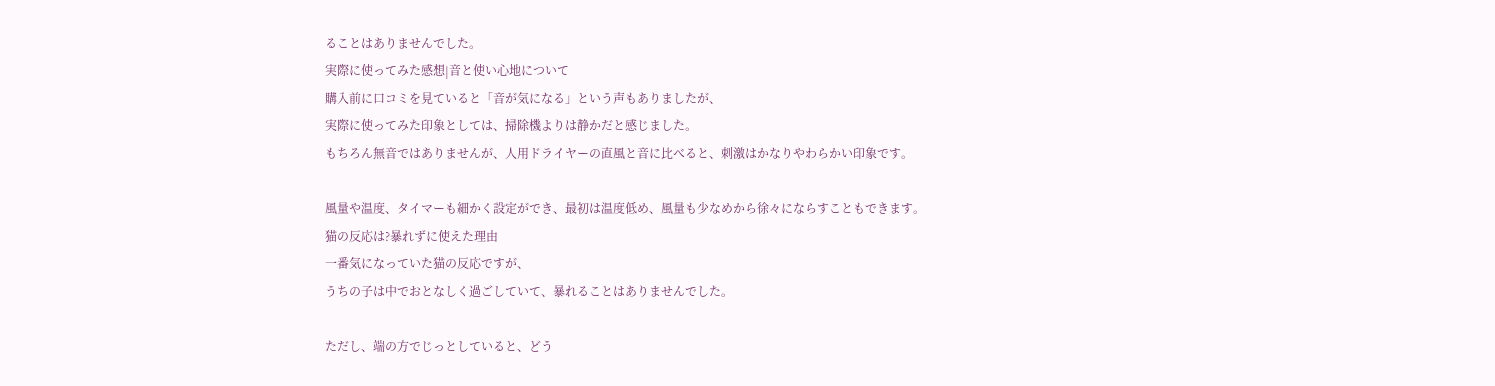ることはありませんでした。
実際に使ってみた感想|音と使い心地について
購入前に口コミを見ていると「音が気になる」という声もありましたが、
実際に使ってみた印象としては、掃除機よりは静かだと感じました。
もちろん無音ではありませんが、人用ドライヤーの直風と音に比べると、刺激はかなりやわらかい印象です。

風量や温度、タイマーも細かく設定ができ、最初は温度低め、風量も少なめから徐々にならすこともできます。
猫の反応は?暴れずに使えた理由
一番気になっていた猫の反応ですが、
うちの子は中でおとなしく過ごしていて、暴れることはありませんでした。

ただし、端の方でじっとしていると、どう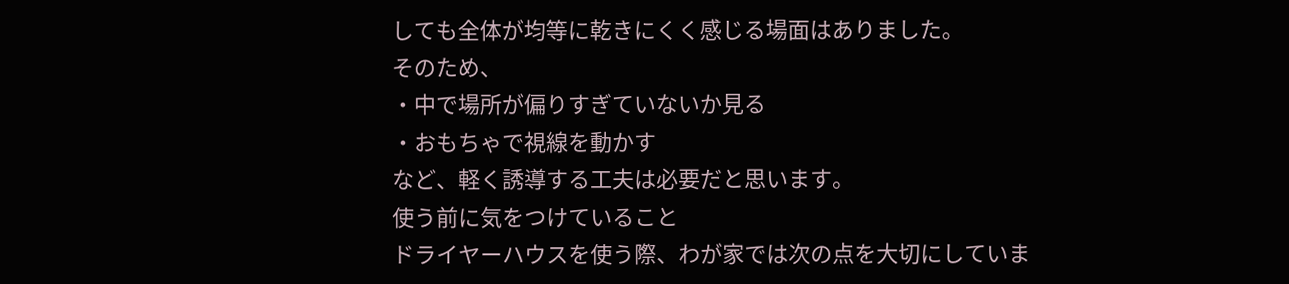しても全体が均等に乾きにくく感じる場面はありました。
そのため、
・中で場所が偏りすぎていないか見る
・おもちゃで視線を動かす
など、軽く誘導する工夫は必要だと思います。
使う前に気をつけていること
ドライヤーハウスを使う際、わが家では次の点を大切にしていま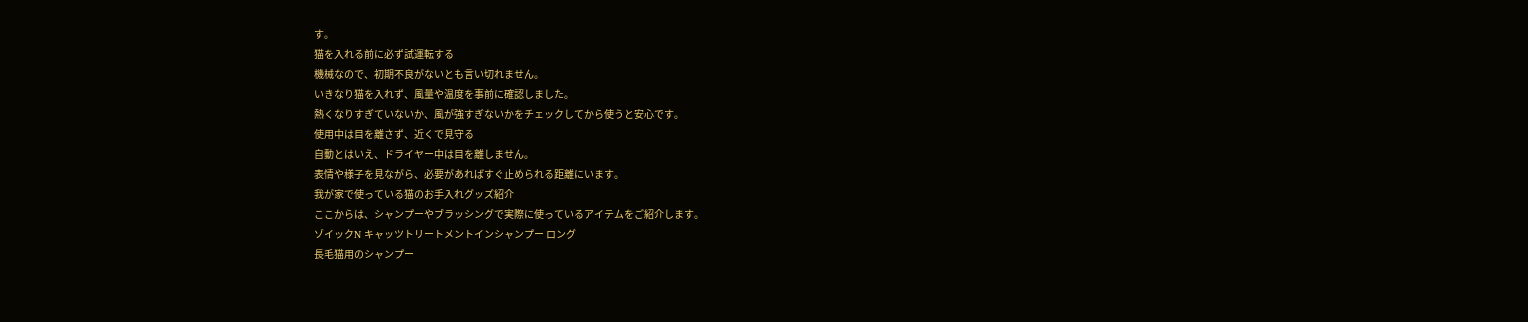す。
猫を入れる前に必ず試運転する
機械なので、初期不良がないとも言い切れません。
いきなり猫を入れず、風量や温度を事前に確認しました。
熱くなりすぎていないか、風が強すぎないかをチェックしてから使うと安心です。
使用中は目を離さず、近くで見守る
自動とはいえ、ドライヤー中は目を離しません。
表情や様子を見ながら、必要があればすぐ止められる距離にいます。
我が家で使っている猫のお手入れグッズ紹介
ここからは、シャンプーやブラッシングで実際に使っているアイテムをご紹介します。
ゾイックN キャッツトリートメントインシャンプー ロング
長毛猫用のシャンプー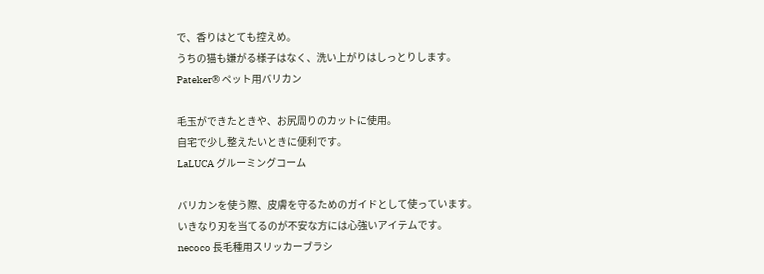で、香りはとても控えめ。
うちの猫も嫌がる様子はなく、洗い上がりはしっとりします。
Pateker® ペット用バリカン

毛玉ができたときや、お尻周りのカットに使用。
自宅で少し整えたいときに便利です。
LaLUCA グルーミングコーム

バリカンを使う際、皮膚を守るためのガイドとして使っています。
いきなり刃を当てるのが不安な方には心強いアイテムです。
necoco 長毛種用スリッカーブラシ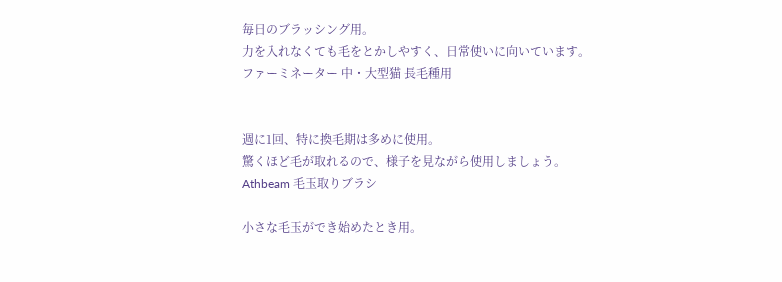毎日のブラッシング用。
力を入れなくても毛をとかしやすく、日常使いに向いています。
ファーミネーター 中・大型猫 長毛種用


週に1回、特に換毛期は多めに使用。
驚くほど毛が取れるので、様子を見ながら使用しましょう。
Athbeam 毛玉取りブラシ

小さな毛玉ができ始めたとき用。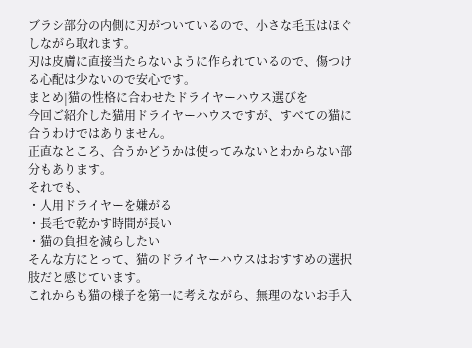ブラシ部分の内側に刃がついているので、小さな毛玉はほぐしながら取れます。
刃は皮膚に直接当たらないように作られているので、傷つける心配は少ないので安心です。
まとめ|猫の性格に合わせたドライヤーハウス選びを
今回ご紹介した猫用ドライヤーハウスですが、すべての猫に合うわけではありません。
正直なところ、合うかどうかは使ってみないとわからない部分もあります。
それでも、
・人用ドライヤーを嫌がる
・長毛で乾かす時間が長い
・猫の負担を減らしたい
そんな方にとって、猫のドライヤーハウスはおすすめの選択肢だと感じています。
これからも猫の様子を第一に考えながら、無理のないお手入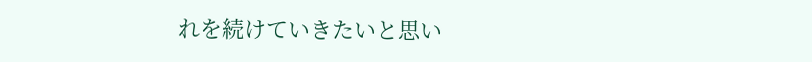れを続けていきたいと思い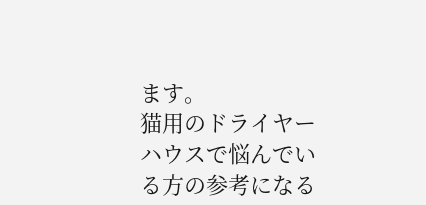ます。
猫用のドライヤーハウスで悩んでいる方の参考になる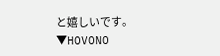と嬉しいです。
▼HOVONO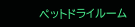ペットドライルーム